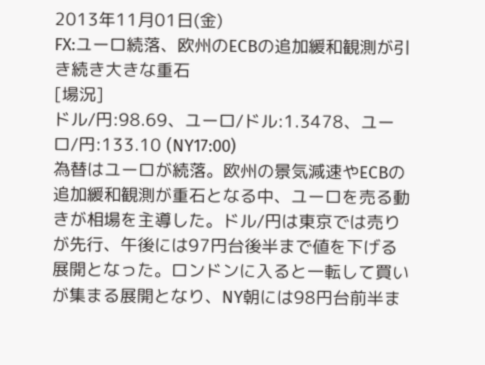2013年11月01日(金)
FX:ユーロ続落、欧州のECBの追加緩和観測が引き続き大きな重石
[場況]
ドル/円:98.69、ユーロ/ドル:1.3478、ユーロ/円:133.10 (NY17:00)
為替はユーロが続落。欧州の景気減速やECBの追加緩和観測が重石となる中、ユーロを売る動きが相場を主導した。ドル/円は東京では売りが先行、午後には97円台後半まで値を下げる展開となった。ロンドンに入ると一転して買いが集まる展開となり、NY朝には98円台前半ま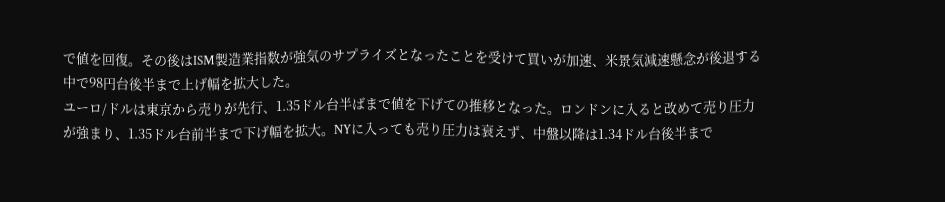で値を回復。その後はISM製造業指数が強気のサプライズとなったことを受けて買いが加速、米景気減速懸念が後退する中で98円台後半まで上げ幅を拡大した。
ユーロ/ドルは東京から売りが先行、1.35ドル台半ばまで値を下げての推移となった。ロンドンに入ると改めて売り圧力が強まり、1.35ドル台前半まで下げ幅を拡大。NYに入っても売り圧力は衰えず、中盤以降は1.34ドル台後半まで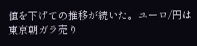値を下げての推移が続いた。ユーロ/円は東京朝ガラ売り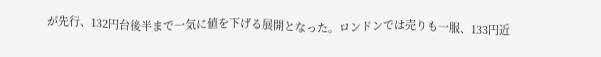が先行、132円台後半まで一気に値を下げる展開となった。ロンドンでは売りも一服、133円近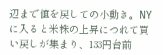辺まで値を戻しての小動き。NYに入ると米株の上昇につれて買い戻しが集まり、133円台前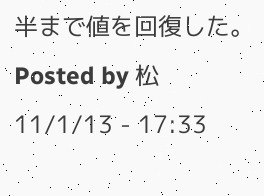半まで値を回復した。
Posted by 松 11/1/13 - 17:33